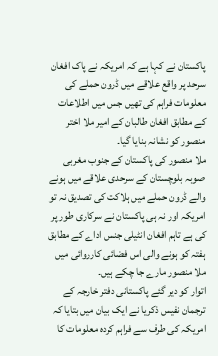پاکستان نے کہا ہے کہ امریکہ نے پاک افغان سرحد پر واقع علاقے میں ڈرون حملے کی معلومات فراہم کی تھیں جس میں اطلاعات کے مطابق افغان طالبان کے امیر ملا اختر منصور کو نشانہ بنایا گیا۔
ملا منصور کی پاکستان کے جنوب مغربی صوبہ بلوچستان کے سرحدی علاقے میں ہونے والے ڈرون حملے میں ہلاکت کی تصدیق نہ تو امریکہ اور نہ ہی پاکستان نے سرکاری طور پر کی ہے تاہم افغان انٹیلی جنس اداے کے مطابق ہفتہ کو ہونے والی اس فضائی کارروائی میں ملا منصور مارے جا چکے ہیں۔
اتوار کو دیر گئے پاکستانی دفتر خارجہ کے ترجمان نفیس ذکریا نے ایک بیان میں بتایا کہ امریکہ کی طرف سے فراہم کردہ معلومات کا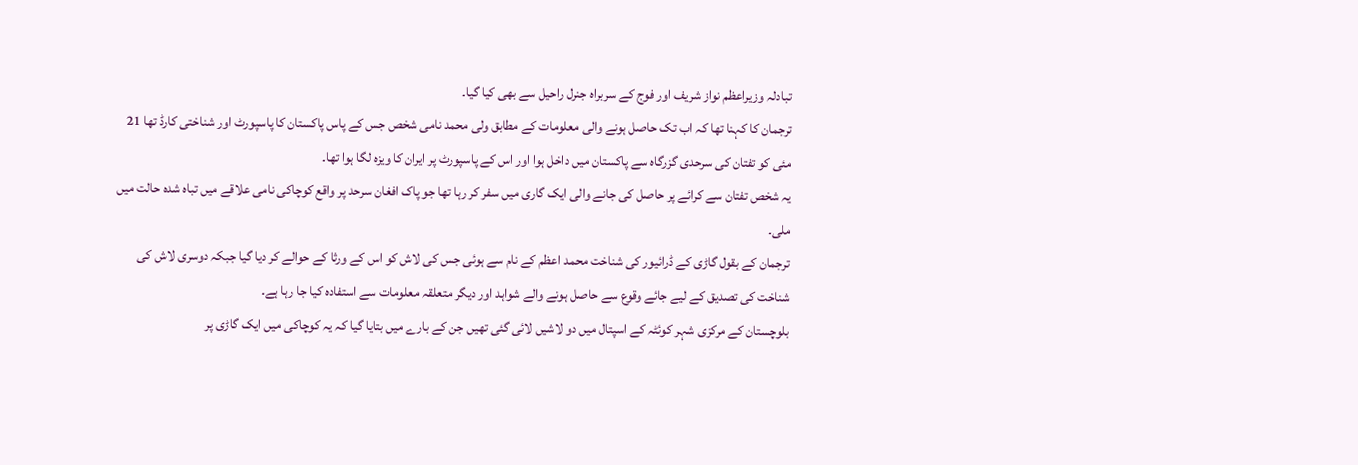تبادلہ وزیراعظم نواز شریف اور فوج کے سربراہ جنرل راحیل سے بھی کیا گیا۔
ترجمان کا کہنا تھا کہ اب تک حاصل ہونے والی معلومات کے مطابق ولی محمد نامی شخص جس کے پاس پاکستان کا پاسپورٹ اور شناختی کارڈ تھا 21 مئی کو تفتان کی سرحدی گزرگاہ سے پاکستان میں داخل ہوا اور اس کے پاسپورٹ پر ایران کا ویزہ لگا ہوا تھا۔
یہ شخص تفتان سے کرائے پر حاصل کی جانے والی ایک گاری میں سفر کر رہا تھا جو پاک افغان سرحد پر واقع کوچاکی نامی علاقے میں تباہ شدہ حالت میں ملی۔
ترجمان کے بقول گاڑی کے ڈرائیور کی شناخت محمد اعظم کے نام سے ہوئی جس کی لاش کو اس کے ورثا کے حوالے کر دیا گیا جبکہ دوسری لاش کی شناخت کی تصدیق کے لیے جائے وقوع سے حاصل ہونے والے شواہد اور دیگر متعلقہ معلومات سے استفادہ کیا جا رہا ہے۔
بلوچستان کے مرکزی شہر کوئٹہ کے اسپتال میں دو لاشیں لائی گئی تھیں جن کے بارے میں بتایا گیا کہ یہ کوچاکی میں ایک گاڑی پر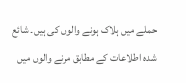حملے میں ہلاک ہونے والوں کی ہیں۔ شائع شدہ اطلاعات کے مطابق مرنے والوں میں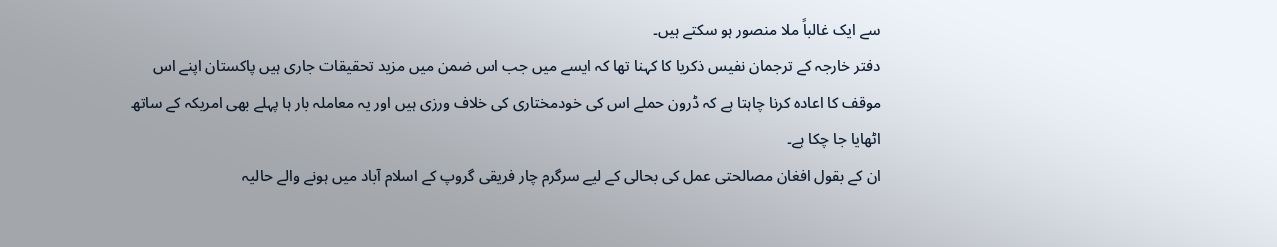سے ایک غالباً ملا منصور ہو سکتے ہیں۔
دفتر خارجہ کے ترجمان نفیس ذکریا کا کہنا تھا کہ ایسے میں جب اس ضمن میں مزید تحقیقات جاری ہیں پاکستان اپنے اس موقف کا اعادہ کرنا چاہتا ہے کہ ڈرون حملے اس کی خودمختاری کی خلاف ورزی ہیں اور یہ معاملہ بار ہا پہلے بھی امریکہ کے ساتھ اٹھایا جا چکا ہے۔
ان کے بقول افغان مصالحتی عمل کی بحالی کے لیے سرگرم چار فریقی گروپ کے اسلام آباد میں ہونے والے حالیہ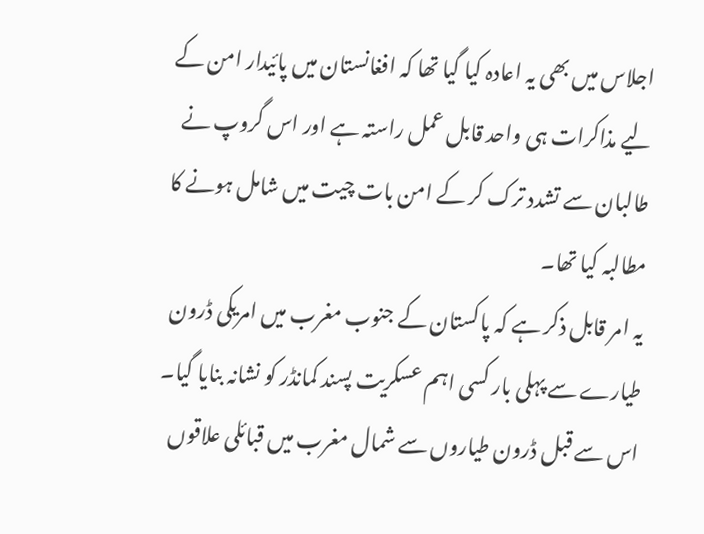اجلاس میں بھی یہ اعادہ کیا گیا تھا کہ افغانستان میں پائیدار امن کے لیے مذاکرات ہی واحد قابل عمل راستہ ہے اور اس گروپ نے طالبان سے تشدد ترک کر کے امن بات چیت میں شامل ہونے کا مطالبہ کیا تھا۔
یہ امر قابل ذکر ہے کہ پاکستان کے جنوب مغرب میں امریکی ڈرون طیارے سے پہلی بار کسی اہم عسکریت پسند کمانڈر کو نشانہ بنایا گیا۔ اس سے قبل ڈرون طیاروں سے شمال مغرب میں قبائلی علاقوں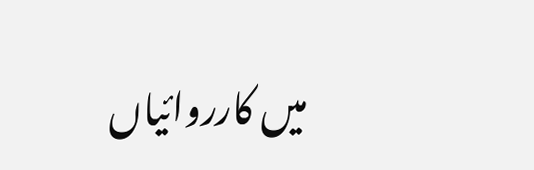میں کارروائیاں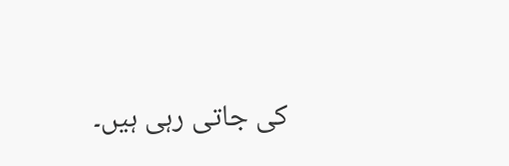کی جاتی رہی ہیں۔